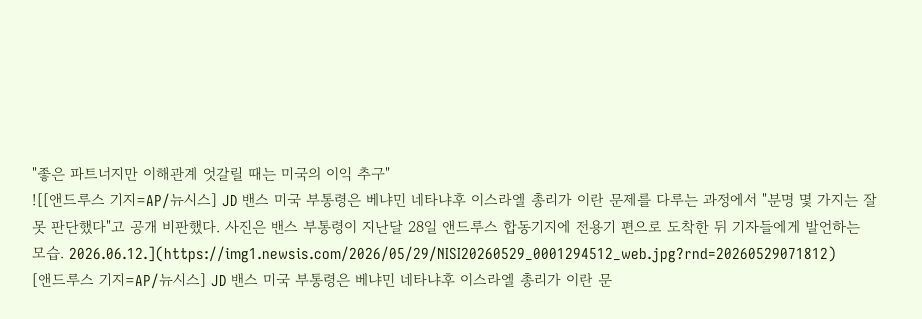"좋은 파트너지만 이해관계 엇갈릴 때는 미국의 이익 추구"
![[앤드루스 기지=AP/뉴시스] JD 밴스 미국 부통령은 베냐민 네타냐후 이스라엘 총리가 이란 문제를 다루는 과정에서 "분명 몇 가지는 잘못 판단했다"고 공개 비판했다. 사진은 밴스 부통령이 지난달 28일 앤드루스 합동기지에 전용기 편으로 도착한 뒤 기자들에게 발언하는 모습. 2026.06.12.](https://img1.newsis.com/2026/05/29/NISI20260529_0001294512_web.jpg?rnd=20260529071812)
[앤드루스 기지=AP/뉴시스] JD 밴스 미국 부통령은 베냐민 네타냐후 이스라엘 총리가 이란 문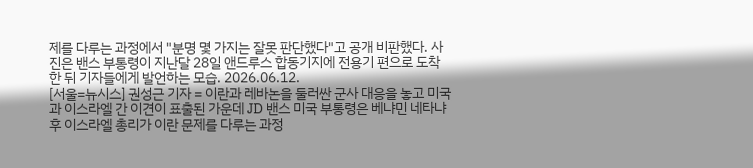제를 다루는 과정에서 "분명 몇 가지는 잘못 판단했다"고 공개 비판했다. 사진은 밴스 부통령이 지난달 28일 앤드루스 합동기지에 전용기 편으로 도착한 뒤 기자들에게 발언하는 모습. 2026.06.12.
[서울=뉴시스] 권성근 기자 = 이란과 레바논을 둘러싼 군사 대응을 놓고 미국과 이스라엘 간 이견이 표출된 가운데 JD 밴스 미국 부통령은 베냐민 네타냐후 이스라엘 총리가 이란 문제를 다루는 과정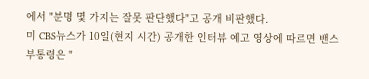에서 "분명 몇 가지는 잘못 판단했다"고 공개 비판했다.
미 CBS뉴스가 10일(현지 시간) 공개한 인터뷰 예고 영상에 따르면 밴스 부통령은 "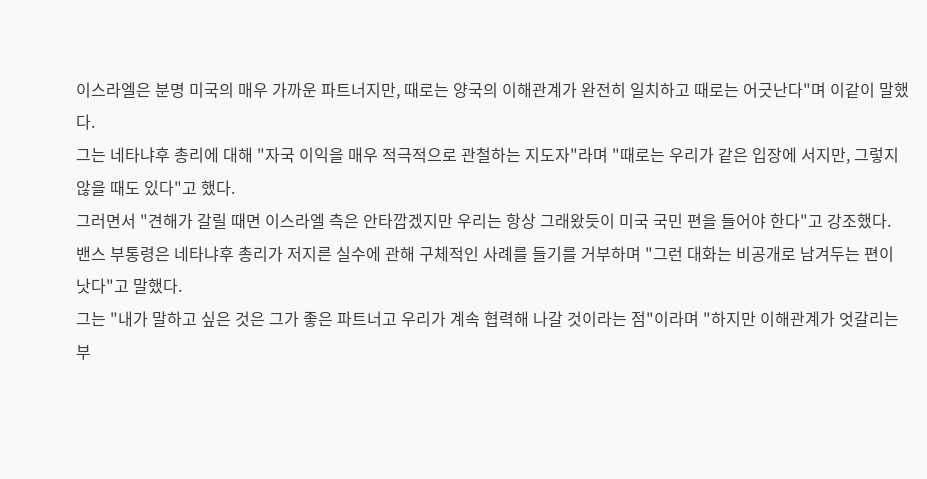이스라엘은 분명 미국의 매우 가까운 파트너지만, 때로는 양국의 이해관계가 완전히 일치하고 때로는 어긋난다"며 이같이 말했다.
그는 네타냐후 총리에 대해 "자국 이익을 매우 적극적으로 관철하는 지도자"라며 "때로는 우리가 같은 입장에 서지만, 그렇지 않을 때도 있다"고 했다.
그러면서 "견해가 갈릴 때면 이스라엘 측은 안타깝겠지만 우리는 항상 그래왔듯이 미국 국민 편을 들어야 한다"고 강조했다.
밴스 부통령은 네타냐후 총리가 저지른 실수에 관해 구체적인 사례를 들기를 거부하며 "그런 대화는 비공개로 남겨두는 편이 낫다"고 말했다.
그는 "내가 말하고 싶은 것은 그가 좋은 파트너고 우리가 계속 협력해 나갈 것이라는 점"이라며 "하지만 이해관계가 엇갈리는 부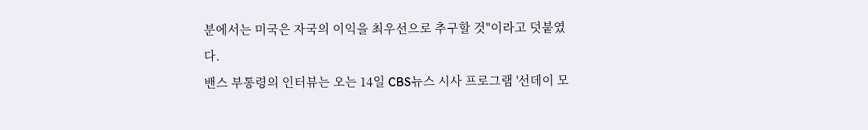분에서는 미국은 자국의 이익을 최우선으로 추구할 것"이라고 덧붙였다.
밴스 부통령의 인터뷰는 오는 14일 CBS뉴스 시사 프로그램 '선데이 모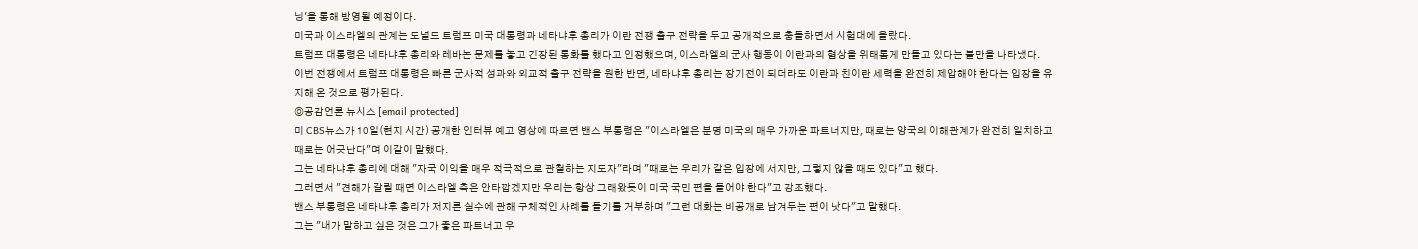닝'을 통해 방영될 예정이다.
미국과 이스라엘의 관계는 도널드 트럼프 미국 대통령과 네타냐후 총리가 이란 전쟁 출구 전략을 두고 공개적으로 충돌하면서 시험대에 올랐다.
트럼프 대통령은 네타냐후 총리와 레바논 문제를 놓고 긴장된 통화를 했다고 인정했으며, 이스라엘의 군사 행동이 이란과의 협상을 위태롭게 만들고 있다는 불만을 나타냈다.
이번 전쟁에서 트럼프 대통령은 빠른 군사적 성과와 외교적 출구 전략을 원한 반면, 네타냐후 총리는 장기전이 되더라도 이란과 친이란 세력을 완전히 제압해야 한다는 입장을 유지해 온 것으로 평가된다.
◎공감언론 뉴시스 [email protected]
미 CBS뉴스가 10일(현지 시간) 공개한 인터뷰 예고 영상에 따르면 밴스 부통령은 "이스라엘은 분명 미국의 매우 가까운 파트너지만, 때로는 양국의 이해관계가 완전히 일치하고 때로는 어긋난다"며 이같이 말했다.
그는 네타냐후 총리에 대해 "자국 이익을 매우 적극적으로 관철하는 지도자"라며 "때로는 우리가 같은 입장에 서지만, 그렇지 않을 때도 있다"고 했다.
그러면서 "견해가 갈릴 때면 이스라엘 측은 안타깝겠지만 우리는 항상 그래왔듯이 미국 국민 편을 들어야 한다"고 강조했다.
밴스 부통령은 네타냐후 총리가 저지른 실수에 관해 구체적인 사례를 들기를 거부하며 "그런 대화는 비공개로 남겨두는 편이 낫다"고 말했다.
그는 "내가 말하고 싶은 것은 그가 좋은 파트너고 우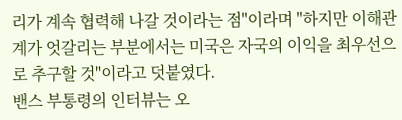리가 계속 협력해 나갈 것이라는 점"이라며 "하지만 이해관계가 엇갈리는 부분에서는 미국은 자국의 이익을 최우선으로 추구할 것"이라고 덧붙였다.
밴스 부통령의 인터뷰는 오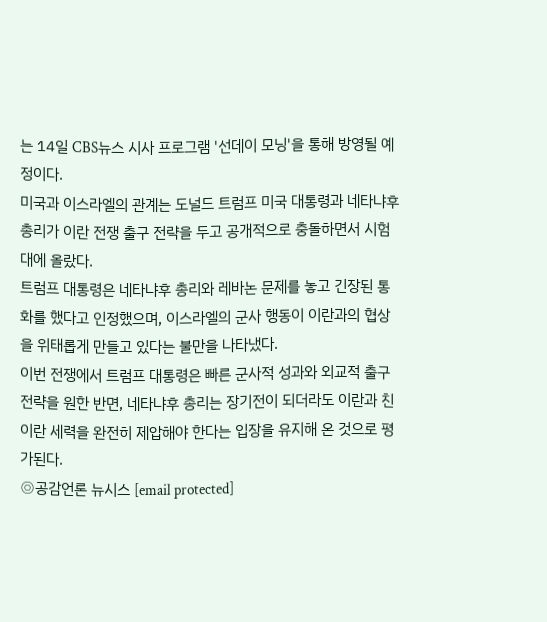는 14일 CBS뉴스 시사 프로그램 '선데이 모닝'을 통해 방영될 예정이다.
미국과 이스라엘의 관계는 도널드 트럼프 미국 대통령과 네타냐후 총리가 이란 전쟁 출구 전략을 두고 공개적으로 충돌하면서 시험대에 올랐다.
트럼프 대통령은 네타냐후 총리와 레바논 문제를 놓고 긴장된 통화를 했다고 인정했으며, 이스라엘의 군사 행동이 이란과의 협상을 위태롭게 만들고 있다는 불만을 나타냈다.
이번 전쟁에서 트럼프 대통령은 빠른 군사적 성과와 외교적 출구 전략을 원한 반면, 네타냐후 총리는 장기전이 되더라도 이란과 친이란 세력을 완전히 제압해야 한다는 입장을 유지해 온 것으로 평가된다.
◎공감언론 뉴시스 [email protected]